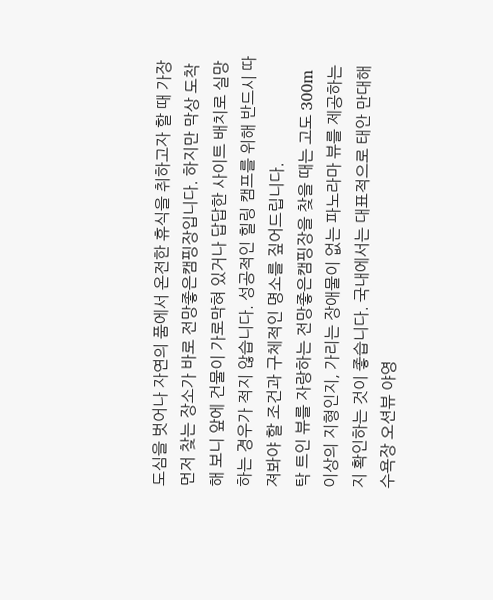도심을 벗어나 자연의 품에서 온전한 휴식을 취하고자 할 때 가장 먼저 찾는 장소가 바로 전망좋은캠핑장입니다. 하지만 막상 도착해 보니 앞에 건물이 가로막혀 있거나 답답한 사이트 배치로 실망하는 경우가 적지 않습니다. 성공적인 힐링 캠프를 위해 반드시 따져봐야 할 조건과 구체적인 명소를 짚어드립니다.
탁 트인 뷰를 자랑하는 전망좋은캠핑장을 찾을 때는 고도 300m 이상의 지형인지, 가리는 장애물이 없는 파노라마 뷰를 제공하는지 확인하는 것이 좋습니다. 국내에서는 대표적으로 태안 만대해수욕장 오션뷰 야영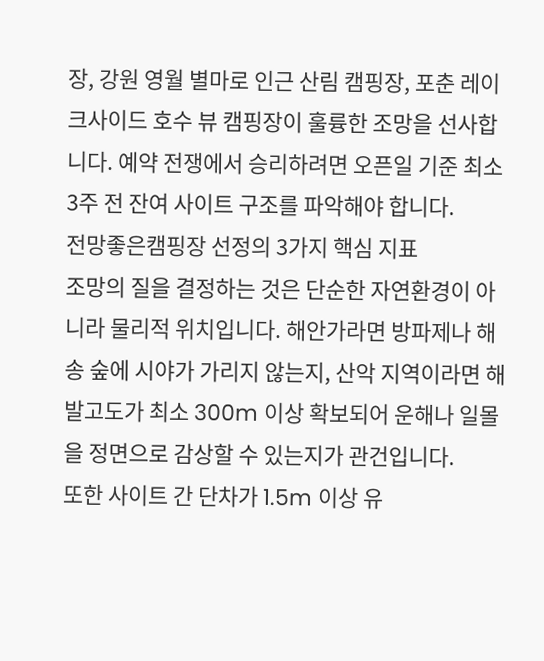장, 강원 영월 별마로 인근 산림 캠핑장, 포춘 레이크사이드 호수 뷰 캠핑장이 훌륭한 조망을 선사합니다. 예약 전쟁에서 승리하려면 오픈일 기준 최소 3주 전 잔여 사이트 구조를 파악해야 합니다.
전망좋은캠핑장 선정의 3가지 핵심 지표
조망의 질을 결정하는 것은 단순한 자연환경이 아니라 물리적 위치입니다. 해안가라면 방파제나 해송 숲에 시야가 가리지 않는지, 산악 지역이라면 해발고도가 최소 300m 이상 확보되어 운해나 일몰을 정면으로 감상할 수 있는지가 관건입니다.
또한 사이트 간 단차가 1.5m 이상 유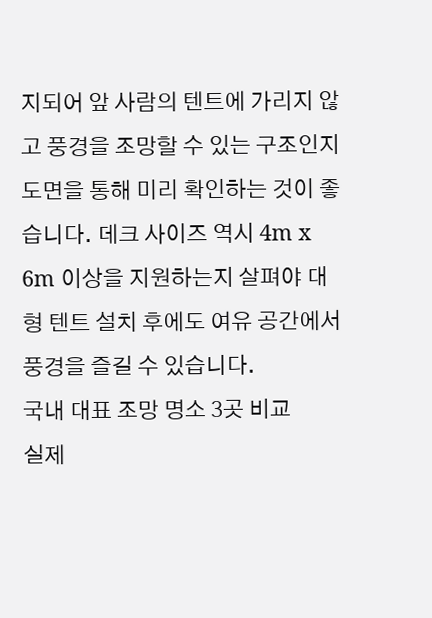지되어 앞 사람의 텐트에 가리지 않고 풍경을 조망할 수 있는 구조인지 도면을 통해 미리 확인하는 것이 좋습니다. 데크 사이즈 역시 4m x 6m 이상을 지원하는지 살펴야 대형 텐트 설치 후에도 여유 공간에서 풍경을 즐길 수 있습니다.
국내 대표 조망 명소 3곳 비교
실제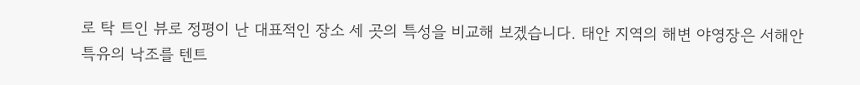로 탁 트인 뷰로 정평이 난 대표적인 장소 세 곳의 특성을 비교해 보겠습니다. 태안 지역의 해변 야영장은 서해안 특유의 낙조를 텐트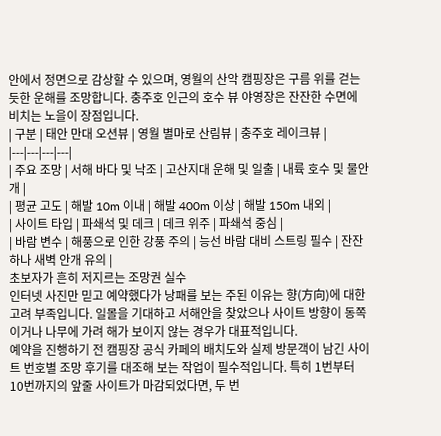안에서 정면으로 감상할 수 있으며, 영월의 산악 캠핑장은 구름 위를 걷는 듯한 운해를 조망합니다. 충주호 인근의 호수 뷰 야영장은 잔잔한 수면에 비치는 노을이 장점입니다.
| 구분 | 태안 만대 오션뷰 | 영월 별마로 산림뷰 | 충주호 레이크뷰 |
|---|---|---|---|
| 주요 조망 | 서해 바다 및 낙조 | 고산지대 운해 및 일출 | 내륙 호수 및 물안개 |
| 평균 고도 | 해발 10m 이내 | 해발 400m 이상 | 해발 150m 내외 |
| 사이트 타입 | 파쇄석 및 데크 | 데크 위주 | 파쇄석 중심 |
| 바람 변수 | 해풍으로 인한 강풍 주의 | 능선 바람 대비 스트링 필수 | 잔잔하나 새벽 안개 유의 |
초보자가 흔히 저지르는 조망권 실수
인터넷 사진만 믿고 예약했다가 낭패를 보는 주된 이유는 향(方向)에 대한 고려 부족입니다. 일몰을 기대하고 서해안을 찾았으나 사이트 방향이 동쪽이거나 나무에 가려 해가 보이지 않는 경우가 대표적입니다.
예약을 진행하기 전 캠핑장 공식 카페의 배치도와 실제 방문객이 남긴 사이트 번호별 조망 후기를 대조해 보는 작업이 필수적입니다. 특히 1번부터 10번까지의 앞줄 사이트가 마감되었다면, 두 번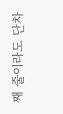째 줄이라도 단차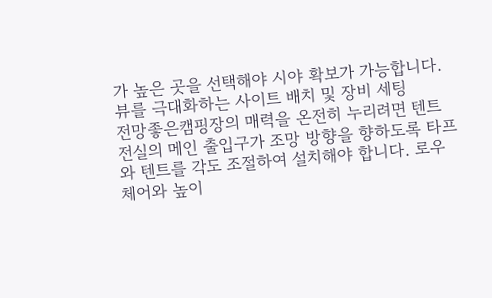가 높은 곳을 선택해야 시야 확보가 가능합니다.
뷰를 극대화하는 사이트 배치 및 장비 세팅
전망좋은캠핑장의 매력을 온전히 누리려면 텐트 전실의 메인 출입구가 조망 방향을 향하도록 타프와 텐트를 각도 조절하여 설치해야 합니다. 로우 체어와 높이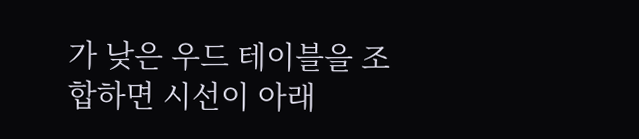가 낮은 우드 테이블을 조합하면 시선이 아래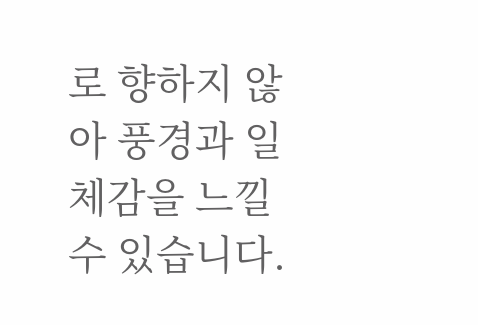로 향하지 않아 풍경과 일체감을 느낄 수 있습니다.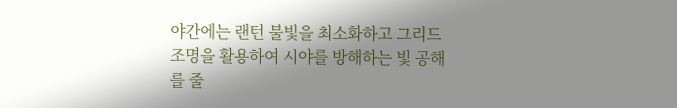야간에는 랜턴 불빛을 최소화하고 그리드 조명을 활용하여 시야를 방해하는 빛 공해를 줄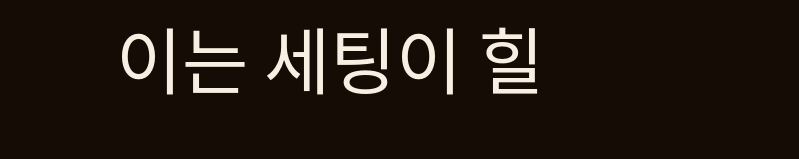이는 세팅이 힐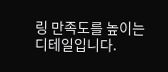링 만족도를 높이는 디테일입니다.